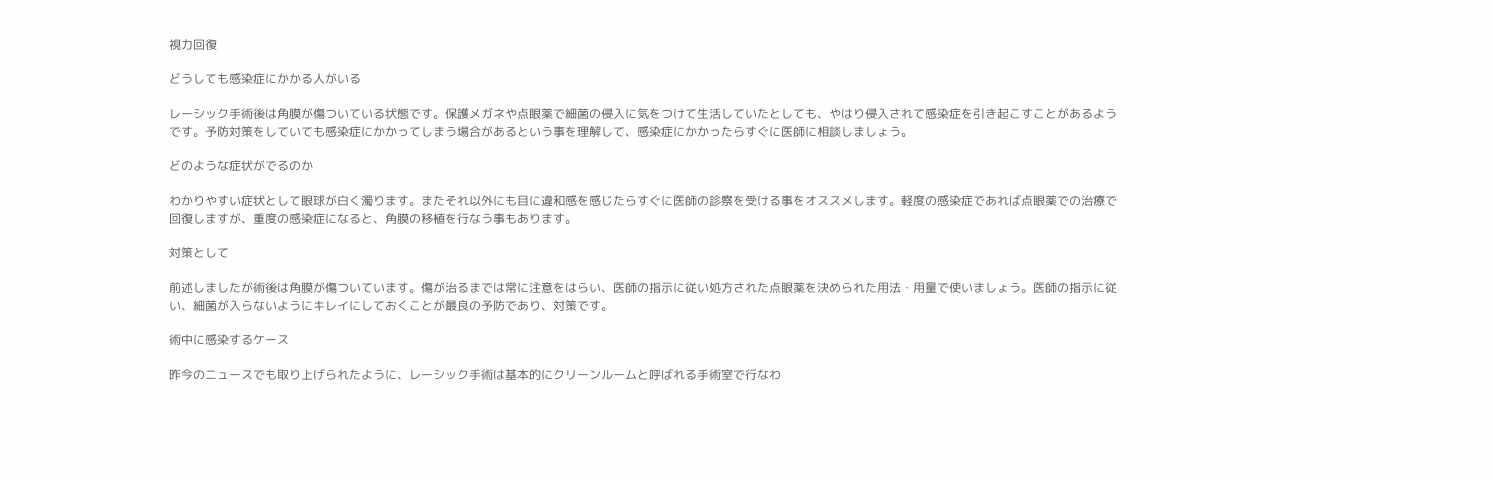視力回復

どうしても感染症にかかる人がいる

レーシック手術後は角膜が傷ついている状態です。保護メガネや点眼薬で細菌の侵入に気をつけて生活していたとしても、やはり侵入されて感染症を引き起こすことがあるようです。予防対策をしていても感染症にかかってしまう場合があるという事を理解して、感染症にかかったらすぐに医師に相談しましょう。

どのような症状がでるのか

わかりやすい症状として眼球が白く濁ります。またそれ以外にも目に違和感を感じたらすぐに医師の診察を受ける事をオススメします。軽度の感染症であれば点眼薬での治療で回復しますが、重度の感染症になると、角膜の移植を行なう事もあります。

対策として

前述しましたが術後は角膜が傷ついています。傷が治るまでは常に注意をはらい、医師の指示に従い処方された点眼薬を決められた用法・用量で使いましょう。医師の指示に従い、細菌が入らないようにキレイにしておくことが最良の予防であり、対策です。

術中に感染するケース

昨今のニュースでも取り上げられたように、レーシック手術は基本的にクリーンルームと呼ばれる手術室で行なわ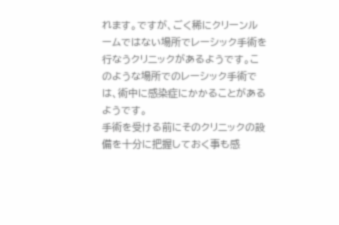れます。ですが、ごく稀にクリーンルームではない場所でレーシック手術を行なうクリニックがあるようです。このような場所でのレーシック手術では、術中に感染症にかかることがあるようです。
手術を受ける前にそのクリニックの設備を十分に把握しておく事も感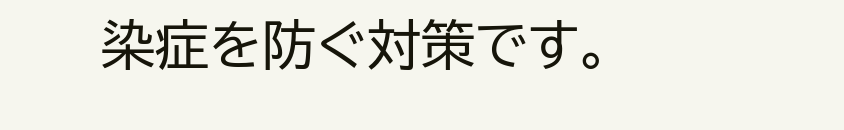染症を防ぐ対策です。